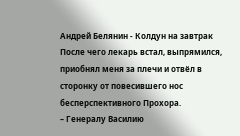Андрей Белянин - Колдун на завтрак
После чего лекарь встал, выпрямился, приобнял меня за плечи и отвёл в сторонку от повесившего нос бесперспективного Прохора.
– Генералу Василию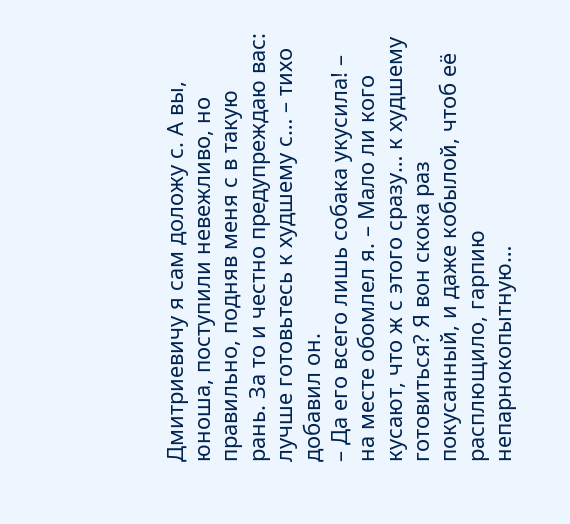Дмитриевичу я сам доложу с. А вы, юноша, поступили невежливо, но правильно, подняв меня с в такую рань. За то и честно предупреждаю вас: лучше готовьтесь к худшему с… – тихо добавил он.
– Да его всего лишь собака укусила! – на месте обомлел я. – Мало ли кого кусают, что ж с этого сразу… к худшему готовиться? Я вон скока раз покусанный, и даже кобылой, чтоб её расплющило, гарпию непарнокопытную…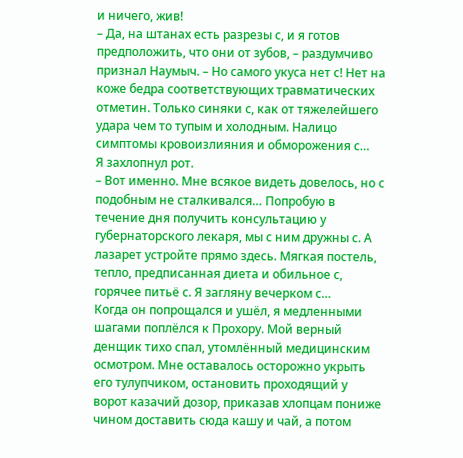и ничего, жив!
– Да, на штанах есть разрезы с, и я готов предположить, что они от зубов, – раздумчиво признал Наумыч. – Но самого укуса нет с! Нет на коже бедра соответствующих травматических отметин. Только синяки с, как от тяжелейшего удара чем то тупым и холодным. Налицо симптомы кровоизлияния и обморожения с…
Я захлопнул рот.
– Вот именно. Мне всякое видеть довелось, но с подобным не сталкивался… Попробую в течение дня получить консультацию у губернаторского лекаря, мы с ним дружны с. А лазарет устройте прямо здесь. Мягкая постель, тепло, предписанная диета и обильное с, горячее питьё с. Я загляну вечерком с…
Когда он попрощался и ушёл, я медленными шагами поплёлся к Прохору. Мой верный денщик тихо спал, утомлённый медицинским осмотром. Мне оставалось осторожно укрыть его тулупчиком, остановить проходящий у ворот казачий дозор, приказав хлопцам пониже чином доставить сюда кашу и чай, а потом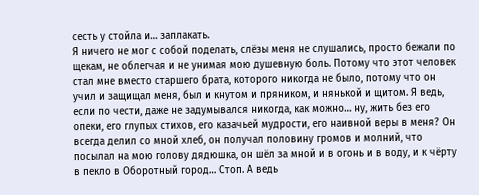сесть у стойла и… заплакать.
Я ничего не мог с собой поделать, слёзы меня не слушались, просто бежали по щекам, не облегчая и не унимая мою душевную боль. Потому что этот человек стал мне вместо старшего брата, которого никогда не было, потому что он учил и защищал меня, был и кнутом и пряником, и нянькой и щитом. Я ведь, если по чести, даже не задумывался никогда, как можно… ну, жить без его опеки, его глупых стихов, его казачьей мудрости, его наивной веры в меня? Он всегда делил со мной хлеб, он получал половину громов и молний, что посылал на мою голову дядюшка, он шёл за мной и в огонь и в воду, и к чёрту в пекло в Оборотный город… Стоп. А ведь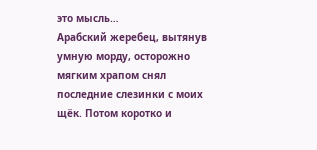это мысль…
Арабский жеребец, вытянув умную морду, осторожно мягким храпом снял последние слезинки с моих щёк. Потом коротко и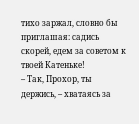тихо заржал, словно бы приглашая: садись скорей, едем за советом к твоей Катеньке!
– Так, Прохор, ты держись, – хватаясь за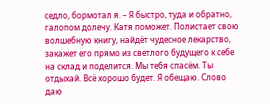седло, бормотал я. – Я быстро, туда и обратно, галопом долечу. Катя поможет. Полистает свою волшебную книгу, найдёт чудесное лекарство, закажет его прямо из светлого будущего к себе на склад и поделится. Мы тебя спасём. Ты отдыхай. Всё хорошо будет. Я обещаю. Слово даю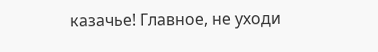казачье! Главное, не уходи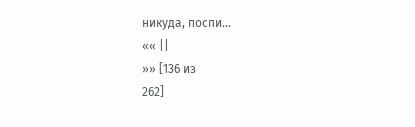никуда, поспи…
«« ||
»» [136 из
262]